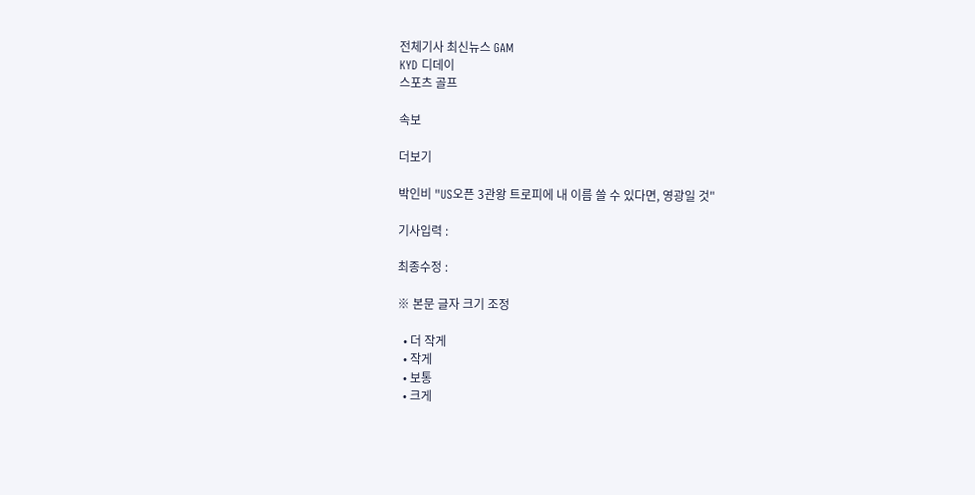전체기사 최신뉴스 GAM
KYD 디데이
스포츠 골프

속보

더보기

박인비 "US오픈 3관왕 트로피에 내 이름 쓸 수 있다면, 영광일 것"

기사입력 :

최종수정 :

※ 본문 글자 크기 조정

  • 더 작게
  • 작게
  • 보통
  • 크게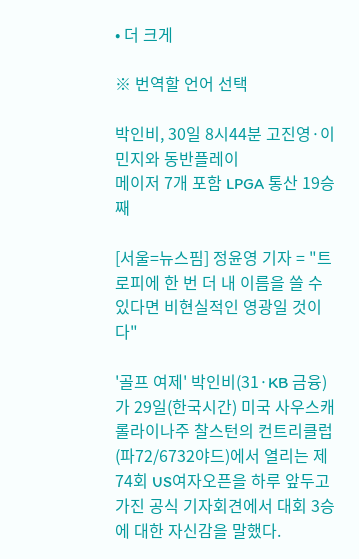• 더 크게

※ 번역할 언어 선택

박인비, 30일 8시44분 고진영·이민지와 동반플레이
메이저 7개 포함 LPGA 통산 19승째

[서울=뉴스핌] 정윤영 기자 = "트로피에 한 번 더 내 이름을 쓸 수 있다면 비현실적인 영광일 것이다"

'골프 여제' 박인비(31·KB 금융)가 29일(한국시간) 미국 사우스캐롤라이나주 찰스턴의 컨트리클럽(파72/6732야드)에서 열리는 제74회 US여자오픈을 하루 앞두고 가진 공식 기자회견에서 대회 3승에 대한 자신감을 말했다.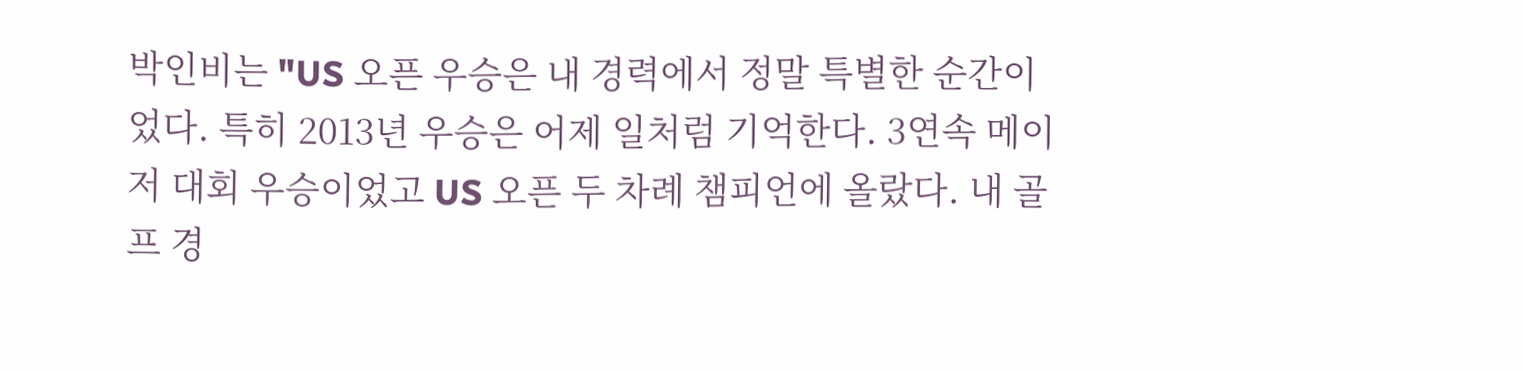박인비는 "US 오픈 우승은 내 경력에서 정말 특별한 순간이었다. 특히 2013년 우승은 어제 일처럼 기억한다. 3연속 메이저 대회 우승이었고 US 오픈 두 차례 챔피언에 올랐다. 내 골프 경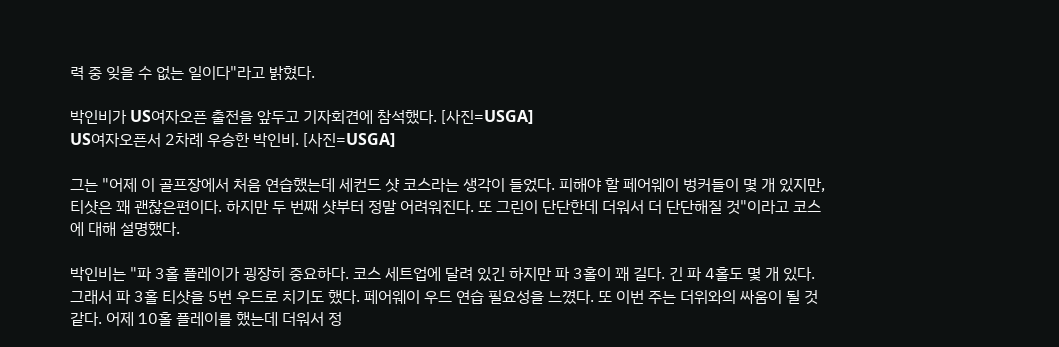력 중 잊을 수 없는 일이다"라고 밝혔다.

박인비가 US여자오픈 출전을 앞두고 기자회견에 참석했다. [사진=USGA]
US여자오픈서 2차례 우승한 박인비. [사진=USGA]

그는 "어제 이 골프장에서 처음 연습했는데 세컨드 샷 코스라는 생각이 들었다. 피해야 할 페어웨이 벙커들이 몇 개 있지만, 티샷은 꽤 괜찮은편이다. 하지만 두 번째 샷부터 정말 어려워진다. 또 그린이 단단한데 더워서 더 단단해질 것"이라고 코스에 대해 설명했다.

박인비는 "파 3홀 플레이가 굉장히 중요하다. 코스 세트업에 달려 있긴 하지만 파 3홀이 꽤 길다. 긴 파 4홀도 몇 개 있다. 그래서 파 3홀 티샷을 5번 우드로 치기도 했다. 페어웨이 우드 연습 필요성을 느꼈다. 또 이번 주는 더위와의 싸움이 될 것 같다. 어제 10홀 플레이를 했는데 더워서 정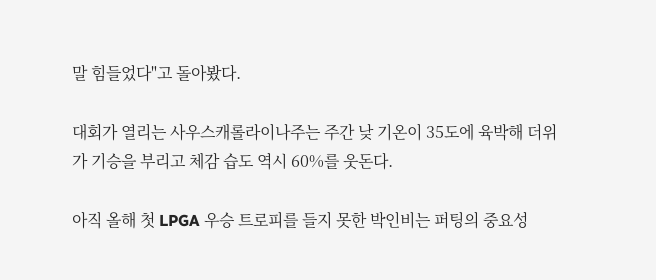말 힘들었다"고 돌아봤다.

대회가 열리는 사우스캐롤라이나주는 주간 낮 기온이 35도에 육박해 더위가 기승을 부리고 체감 습도 역시 60%를 웃돈다.

아직 올해 첫 LPGA 우승 트로피를 들지 못한 박인비는 퍼팅의 중요성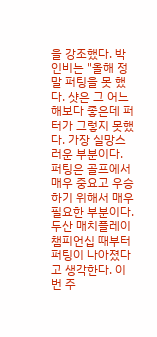을 강조했다. 박인비는 "올해 정말 퍼팅을 못 했다. 샷은 그 어느 해보다 좋은데 퍼터가 그렇지 못했다. 가장 실망스러운 부분이다. 퍼팅은 골프에서 매우 중요고 우승하기 위해서 매우 필요한 부분이다. 두산 매치플레이 챔피언십 때부터 퍼팅이 나아졌다고 생각한다. 이번 주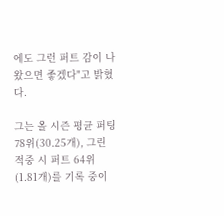에도 그런 퍼트 감이 나왔으면 좋겠다"고 밝혔다.

그는 올 시즌 평균 퍼팅 78위(30.25개), 그린 적중 시 퍼트 64위(1.81개)를 기록 중이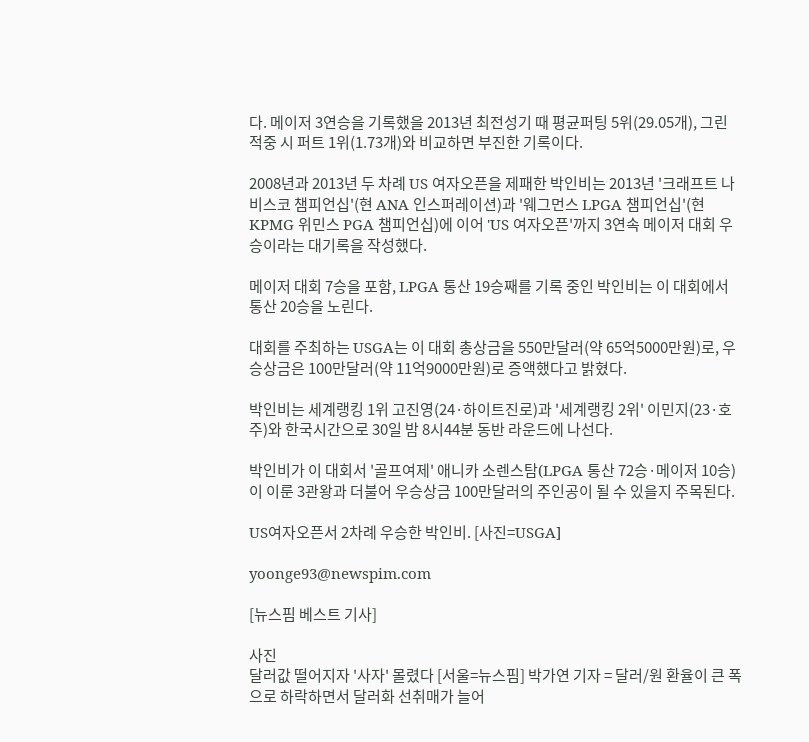다. 메이저 3연승을 기록했을 2013년 최전성기 때 평균퍼팅 5위(29.05개), 그린 적중 시 퍼트 1위(1.73개)와 비교하면 부진한 기록이다.

2008년과 2013년 두 차례 US 여자오픈을 제패한 박인비는 2013년 '크래프트 나비스코 챔피언십'(현 ANA 인스퍼레이션)과 '웨그먼스 LPGA 챔피언십'(현 KPMG 위민스 PGA 챔피언십)에 이어 'US 여자오픈'까지 3연속 메이저 대회 우승이라는 대기록을 작성했다.

메이저 대회 7승을 포함, LPGA 통산 19승째를 기록 중인 박인비는 이 대회에서 통산 20승을 노린다.

대회를 주최하는 USGA는 이 대회 총상금을 550만달러(약 65억5000만원)로, 우승상금은 100만달러(약 11억9000만원)로 증액했다고 밝혔다.

박인비는 세계랭킹 1위 고진영(24·하이트진로)과 '세계랭킹 2위' 이민지(23·호주)와 한국시간으로 30일 밤 8시44분 동반 라운드에 나선다.

박인비가 이 대회서 '골프여제' 애니카 소렌스탐(LPGA 통산 72승·메이저 10승)이 이룬 3관왕과 더불어 우승상금 100만달러의 주인공이 될 수 있을지 주목된다.

US여자오픈서 2차례 우승한 박인비. [사진=USGA]

yoonge93@newspim.com

[뉴스핌 베스트 기사]

사진
달러값 떨어지자 '사자' 몰렸다 [서울=뉴스핌] 박가연 기자 = 달러/원 환율이 큰 폭으로 하락하면서 달러화 선취매가 늘어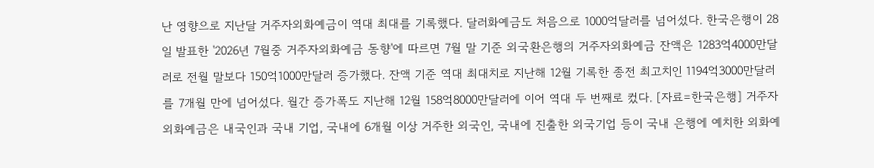난 영향으로 지난달 거주자외화예금이 역대 최대를 기록했다. 달러화예금도 처음으로 1000억달러를 넘어섰다. 한국은행이 28일 발표한 '2026년 7월중 거주자외화예금 동향'에 따르면 7월 말 기준 외국환은행의 거주자외화예금 잔액은 1283억4000만달러로 전월 말보다 150억1000만달러 증가했다. 잔액 기준 역대 최대치로 지난해 12월 기록한 종전 최고치인 1194억3000만달러를 7개월 만에 넘어섰다. 월간 증가폭도 지난해 12월 158억8000만달러에 이어 역대 두 번째로 컸다. [자료=한국은행] 거주자외화예금은 내국인과 국내 기업, 국내에 6개월 이상 거주한 외국인, 국내에 진출한 외국기업 등이 국내 은행에 예치한 외화예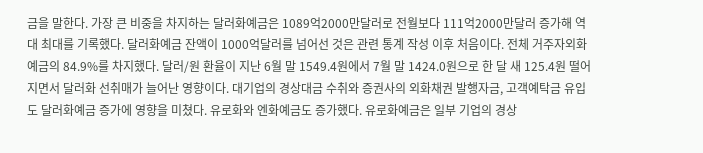금을 말한다. 가장 큰 비중을 차지하는 달러화예금은 1089억2000만달러로 전월보다 111억2000만달러 증가해 역대 최대를 기록했다. 달러화예금 잔액이 1000억달러를 넘어선 것은 관련 통계 작성 이후 처음이다. 전체 거주자외화예금의 84.9%를 차지했다. 달러/원 환율이 지난 6월 말 1549.4원에서 7월 말 1424.0원으로 한 달 새 125.4원 떨어지면서 달러화 선취매가 늘어난 영향이다. 대기업의 경상대금 수취와 증권사의 외화채권 발행자금, 고객예탁금 유입도 달러화예금 증가에 영향을 미쳤다. 유로화와 엔화예금도 증가했다. 유로화예금은 일부 기업의 경상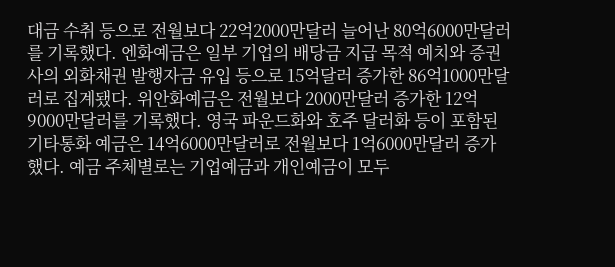대금 수취 등으로 전월보다 22억2000만달러 늘어난 80억6000만달러를 기록했다. 엔화예금은 일부 기업의 배당금 지급 목적 예치와 증권사의 외화채권 발행자금 유입 등으로 15억달러 증가한 86억1000만달러로 집계됐다. 위안화예금은 전월보다 2000만달러 증가한 12억9000만달러를 기록했다. 영국 파운드화와 호주 달러화 등이 포함된 기타통화 예금은 14억6000만달러로 전월보다 1억6000만달러 증가했다. 예금 주체별로는 기업예금과 개인예금이 모두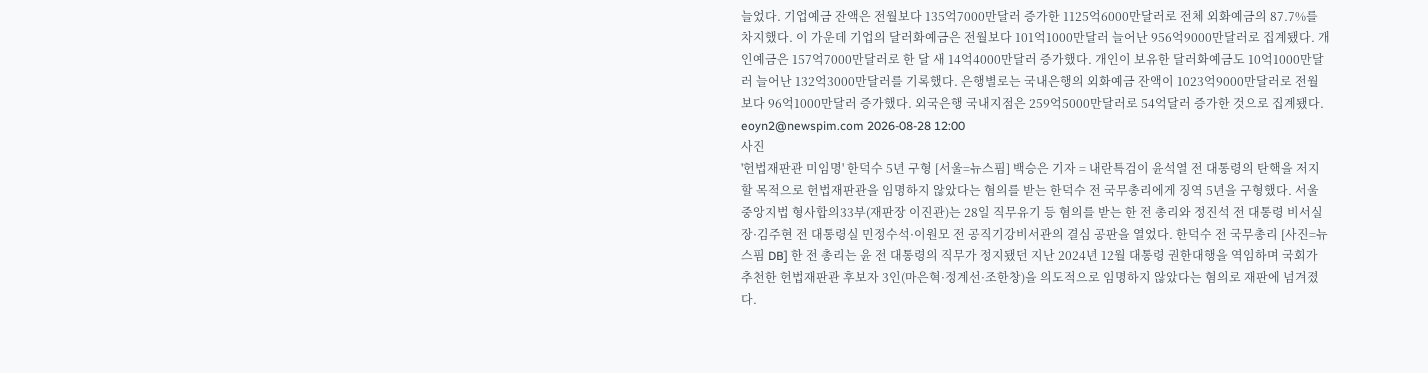늘었다. 기업예금 잔액은 전월보다 135억7000만달러 증가한 1125억6000만달러로 전체 외화예금의 87.7%를 차지했다. 이 가운데 기업의 달러화예금은 전월보다 101억1000만달러 늘어난 956억9000만달러로 집계됐다. 개인예금은 157억7000만달러로 한 달 새 14억4000만달러 증가했다. 개인이 보유한 달러화예금도 10억1000만달러 늘어난 132억3000만달러를 기록했다. 은행별로는 국내은행의 외화예금 잔액이 1023억9000만달러로 전월보다 96억1000만달러 증가했다. 외국은행 국내지점은 259억5000만달러로 54억달러 증가한 것으로 집계됐다. eoyn2@newspim.com 2026-08-28 12:00
사진
'헌법재판관 미임명' 한덕수 5년 구형 [서울=뉴스핌] 백승은 기자 = 내란특검이 윤석열 전 대통령의 탄핵을 저지할 목적으로 헌법재판관을 임명하지 않았다는 혐의를 받는 한덕수 전 국무총리에게 징역 5년을 구형했다. 서울중앙지법 형사합의33부(재판장 이진관)는 28일 직무유기 등 혐의를 받는 한 전 총리와 정진석 전 대통령 비서실장·김주현 전 대통령실 민정수석·이원모 전 공직기강비서관의 결심 공판을 열었다. 한덕수 전 국무총리 [사진=뉴스핌 DB] 한 전 총리는 윤 전 대통령의 직무가 정지됐던 지난 2024년 12월 대통령 권한대행을 역임하며 국회가 추천한 헌법재판관 후보자 3인(마은혁·정계선·조한창)을 의도적으로 임명하지 않았다는 혐의로 재판에 넘겨졌다.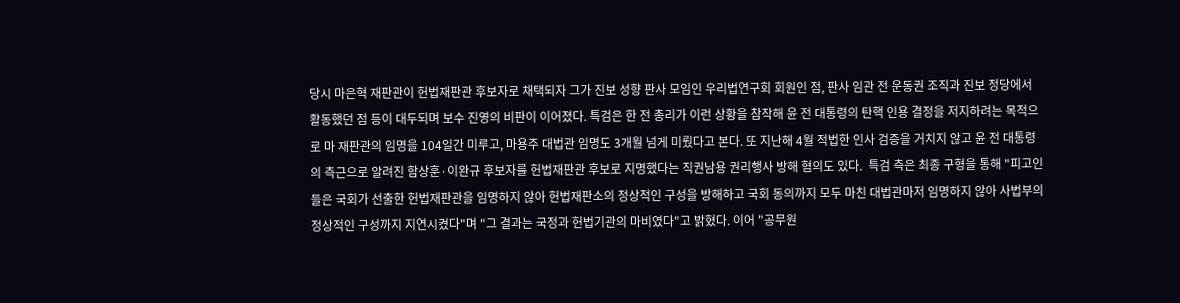당시 마은혁 재판관이 헌법재판관 후보자로 채택되자 그가 진보 성향 판사 모임인 우리법연구회 회원인 점, 판사 임관 전 운동권 조직과 진보 정당에서 활동했던 점 등이 대두되며 보수 진영의 비판이 이어졌다. 특검은 한 전 총리가 이런 상황을 참작해 윤 전 대통령의 탄핵 인용 결정을 저지하려는 목적으로 마 재판관의 임명을 104일간 미루고, 마용주 대법관 임명도 3개월 넘게 미뤘다고 본다. 또 지난해 4월 적법한 인사 검증을 거치지 않고 윤 전 대통령의 측근으로 알려진 함상훈·이완규 후보자를 헌법재판관 후보로 지명했다는 직권남용 권리행사 방해 혐의도 있다.  특검 측은 최종 구형을 통해 "피고인들은 국회가 선출한 헌법재판관을 임명하지 않아 헌법재판소의 정상적인 구성을 방해하고 국회 동의까지 모두 마친 대법관마저 임명하지 않아 사법부의 정상적인 구성까지 지연시켰다"며 "그 결과는 국정과 헌법기관의 마비였다"고 밝혔다. 이어 "공무원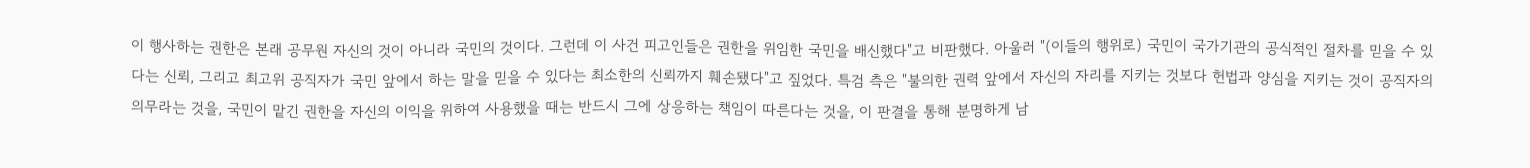이 행사하는 권한은 본래 공무원 자신의 것이 아니라 국민의 것이다. 그런데 이 사건 피고인들은 권한을 위임한 국민을 배신했다"고 비판했다. 아울러 "(이들의 행위로) 국민이 국가기관의 공식적인 절차를 믿을 수 있다는 신뢰, 그리고 최고위 공직자가 국민 앞에서 하는 말을 믿을 수 있다는 최소한의 신뢰까지 훼손됐다"고 짚었다. 특검 측은 "불의한 권력 앞에서 자신의 자리를 지키는 것보다 헌법과 양심을 지키는 것이 공직자의 의무라는 것을, 국민이 맡긴 권한을 자신의 이익을 위하여 사용했을 때는 반드시 그에 상응하는 책임이 따른다는 것을, 이 판결을 통해 분명하게 남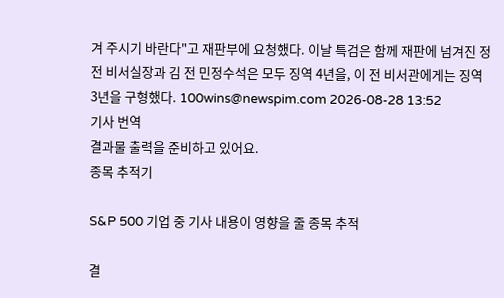겨 주시기 바란다"고 재판부에 요청했다. 이날 특검은 함께 재판에 넘겨진 정 전 비서실장과 김 전 민정수석은 모두 징역 4년을, 이 전 비서관에게는 징역 3년을 구형했다. 100wins@newspim.com 2026-08-28 13:52
기사 번역
결과물 출력을 준비하고 있어요.
종목 추적기

S&P 500 기업 중 기사 내용이 영향을 줄 종목 추적

결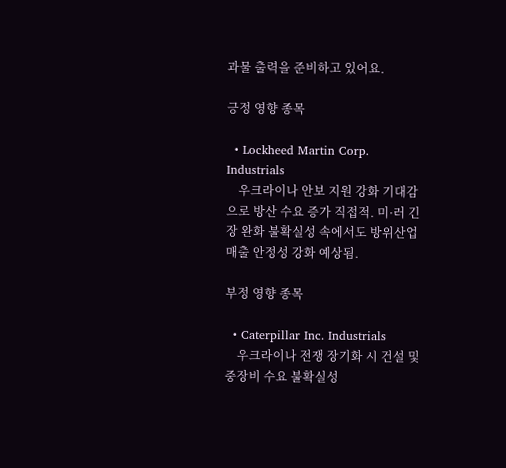과물 출력을 준비하고 있어요.

긍정 영향 종목

  • Lockheed Martin Corp. Industrials
    우크라이나 안보 지원 강화 기대감으로 방산 수요 증가 직접적. 미·러 긴장 완화 불확실성 속에서도 방위산업 매출 안정성 강화 예상됨.

부정 영향 종목

  • Caterpillar Inc. Industrials
    우크라이나 전쟁 장기화 시 건설 및 중장비 수요 불확실성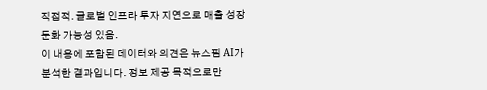직접적. 글로벌 인프라 투자 지연으로 매출 성장 둔화 가능성 있음.
이 내용에 포함된 데이터와 의견은 뉴스핌 AI가 분석한 결과입니다. 정보 제공 목적으로만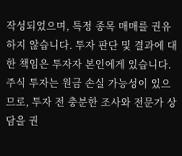작성되었으며, 특정 종목 매매를 권유하지 않습니다. 투자 판단 및 결과에 대한 책임은 투자자 본인에게 있습니다. 주식 투자는 원금 손실 가능성이 있으므로, 투자 전 충분한 조사와 전문가 상담을 권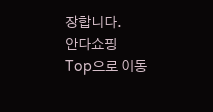장합니다.
안다쇼핑
Top으로 이동